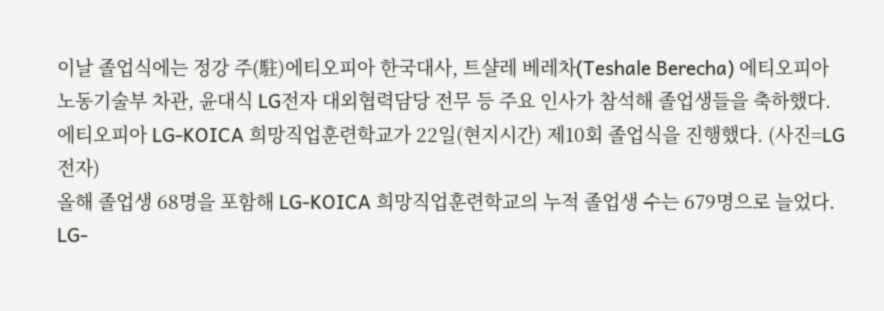이날 졸업식에는 정강 주(駐)에티오피아 한국대사, 트샬레 베레차(Teshale Berecha) 에티오피아 노동기술부 차관, 윤대식 LG전자 대외협력담당 전무 등 주요 인사가 참석해 졸업생들을 축하했다.
에티오피아 LG-KOICA 희망직업훈련학교가 22일(현지시간) 제10회 졸업식을 진행했다. (사진=LG전자)
올해 졸업생 68명을 포함해 LG-KOICA 희망직업훈련학교의 누적 졸업생 수는 679명으로 늘었다. LG-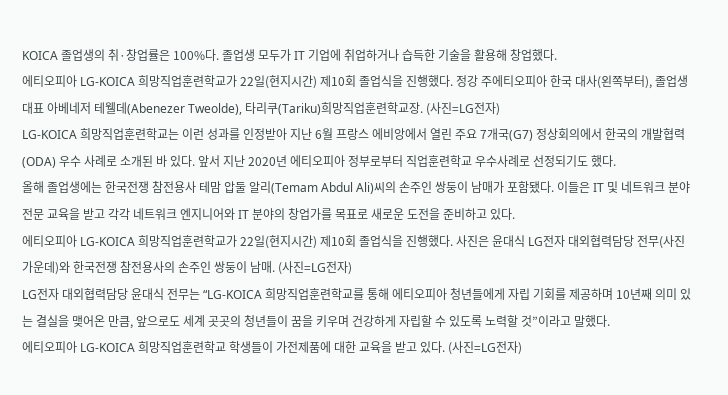KOICA 졸업생의 취·창업률은 100%다. 졸업생 모두가 IT 기업에 취업하거나 습득한 기술을 활용해 창업했다.
에티오피아 LG-KOICA 희망직업훈련학교가 22일(현지시간) 제10회 졸업식을 진행했다. 정강 주에티오피아 한국 대사(왼쪽부터), 졸업생 대표 아베네저 테웰데(Abenezer Tweolde), 타리쿠(Tariku)희망직업훈련학교장. (사진=LG전자)
LG-KOICA 희망직업훈련학교는 이런 성과를 인정받아 지난 6월 프랑스 에비앙에서 열린 주요 7개국(G7) 정상회의에서 한국의 개발협력(ODA) 우수 사례로 소개된 바 있다. 앞서 지난 2020년 에티오피아 정부로부터 직업훈련학교 우수사례로 선정되기도 했다.
올해 졸업생에는 한국전쟁 참전용사 테맘 압둘 알리(Temam Abdul Ali)씨의 손주인 쌍둥이 남매가 포함됐다. 이들은 IT 및 네트워크 분야 전문 교육을 받고 각각 네트워크 엔지니어와 IT 분야의 창업가를 목표로 새로운 도전을 준비하고 있다.
에티오피아 LG-KOICA 희망직업훈련학교가 22일(현지시간) 제10회 졸업식을 진행했다. 사진은 윤대식 LG전자 대외협력담당 전무(사진 가운데)와 한국전쟁 참전용사의 손주인 쌍둥이 남매. (사진=LG전자)
LG전자 대외협력담당 윤대식 전무는 “LG-KOICA 희망직업훈련학교를 통해 에티오피아 청년들에게 자립 기회를 제공하며 10년째 의미 있는 결실을 맺어온 만큼, 앞으로도 세계 곳곳의 청년들이 꿈을 키우며 건강하게 자립할 수 있도록 노력할 것”이라고 말했다.
에티오피아 LG-KOICA 희망직업훈련학교 학생들이 가전제품에 대한 교육을 받고 있다. (사진=LG전자)